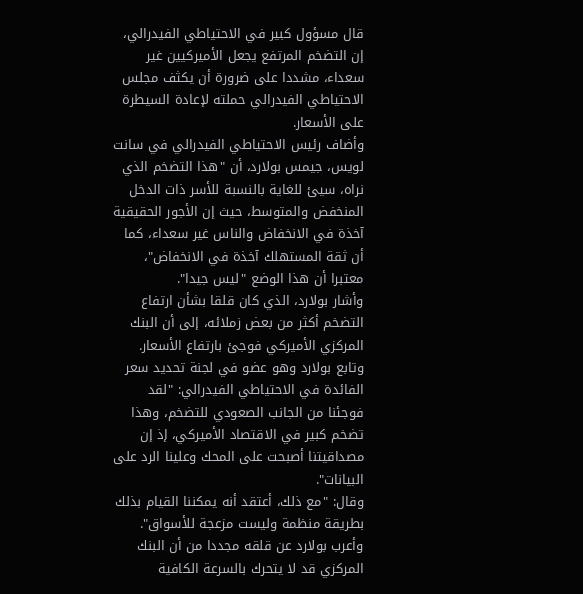قال مسؤول كبير في الاحتياطي الفيدرالي، إن التضخم المرتفع يجعل الأميركيين غير سعداء، مشددا على ضرورة أن يكثف مجلس الاحتياطي الفيدرالي حملته لإعادة السيطرة على الأسعار.
وأضاف رئيس الاحتياطي الفيدرالي في سانت لويس، جيمس بولارد، أن "هذا التضخم الذي نراه، سيئ للغاية بالنسبة للأسر ذات الدخل المنخفض والمتوسط، حيث إن الأجور الحقيقية آخذة في الانخفاض والناس غير سعداء، كما أن ثقة المستهلك آخذة في الانخفاض"، معتبرا أن هذا الوضع "ليس جيدا".
وأشار بولارد، الذي كان قلقا بشأن ارتفاع التضخم أكثر من بعض زملائه، إلى أن البنك المركزي الأميركي فوجئ بارتفاع الأسعار.
وتابع بولارد وهو عضو في لجنة تحديد سعر الفائدة في الاحتياطي الفيدرالي: "لقد فوجئنا من الجانب الصعودي للتضخم، وهذا تضخم كبير في الاقتصاد الأميركي، إذ إن مصداقيتنا أصبحت على المحك وعلينا الرد على البيانات".
وقال: "مع ذلك، أعتقد أنه يمكننا القيام بذلك بطريقة منظمة وليست مزعجة للأسواق".
وأعرب بولارد عن قلقه مجددا من أن البنك المركزي قد لا يتحرك بالسرعة الكافية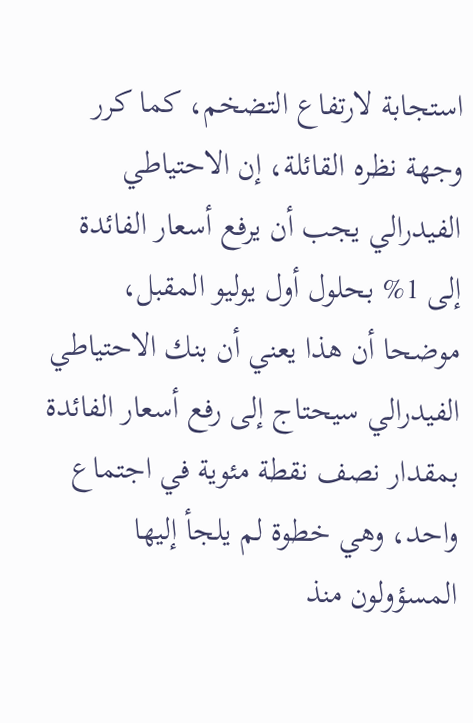استجابة لارتفاع التضخم، كما كرر وجهة نظره القائلة، إن الاحتياطي الفيدرالي يجب أن يرفع أسعار الفائدة إلى 1% بحلول أول يوليو المقبل، موضحا أن هذا يعني أن بنك الاحتياطي الفيدرالي سيحتاج إلى رفع أسعار الفائدة بمقدار نصف نقطة مئوية في اجتماع واحد، وهي خطوة لم يلجأ إليها المسؤولون منذ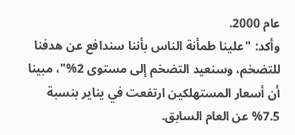عام 2000.
وأكد: "علينا طمأنة الناس بأننا سندافع عن هدفنا للتضخم، وسنعيد التضخم إلى مستوى 2%"، مبينا أن أسعار المستهلكين ارتفعت في يناير بنسبة 7.5% عن العام السابق.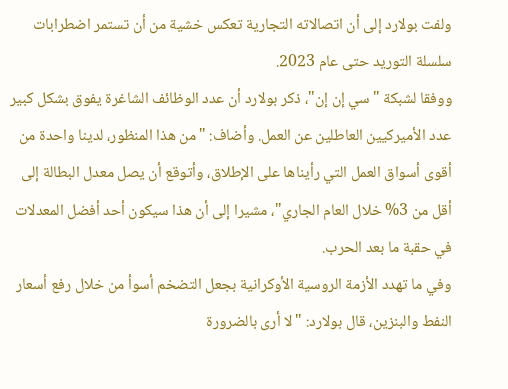ولفت بولارد إلى أن اتصالاته التجارية تعكس خشية من أن تستمر اضطرابات سلسلة التوريد حتى عام 2023.
ووفقا لشبكة "سي إن إن"، ذكر بولارد أن عدد الوظائف الشاغرة يفوق بشكل كبير عدد الأميركيين العاطلين عن العمل. وأضاف: "من هذا المنظور، لدينا واحدة من أقوى أسواق العمل التي رأيناها على الإطلاق، وأتوقع أن يصل معدل البطالة إلى أقل من 3% خلال العام الجاري"، مشيرا إلى أن هذا سيكون أحد أفضل المعدلات في حقبة ما بعد الحرب.
وفي ما تهدد الأزمة الروسية الأوكرانية بجعل التضخم أسوأ من خلال رفع أسعار النفط والبنزين، قال بولارد: "لا أرى بالضرورة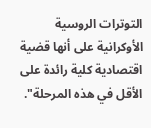التوترات الروسية الأوكرانية على أنها قضية اقتصادية كلية رائدة على الأقل في هذه المرحلة".